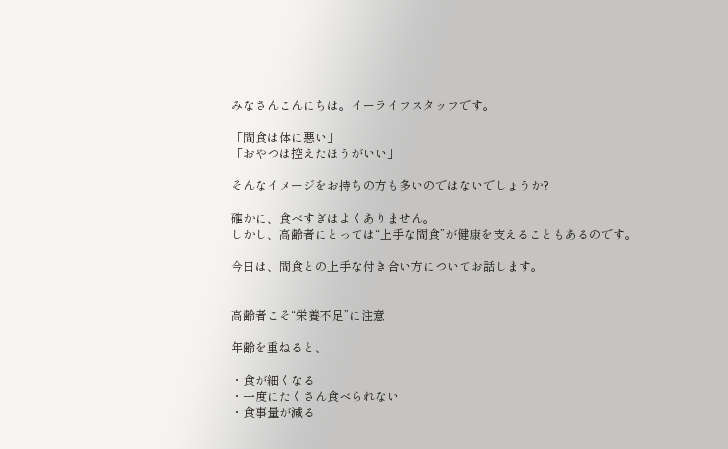みなさんこんにちは。イーライフスタッフです。

「間食は体に悪い」
「おやつは控えたほうがいい」

そんなイメージをお持ちの方も多いのではないでしょうか?

確かに、食べすぎはよくありません。
しかし、高齢者にとっては“上手な間食”が健康を支えることもあるのです。

今日は、間食との上手な付き合い方についてお話します。


高齢者こそ“栄養不足”に注意

年齢を重ねると、

・食が細くなる
・一度にたくさん食べられない
・食事量が減る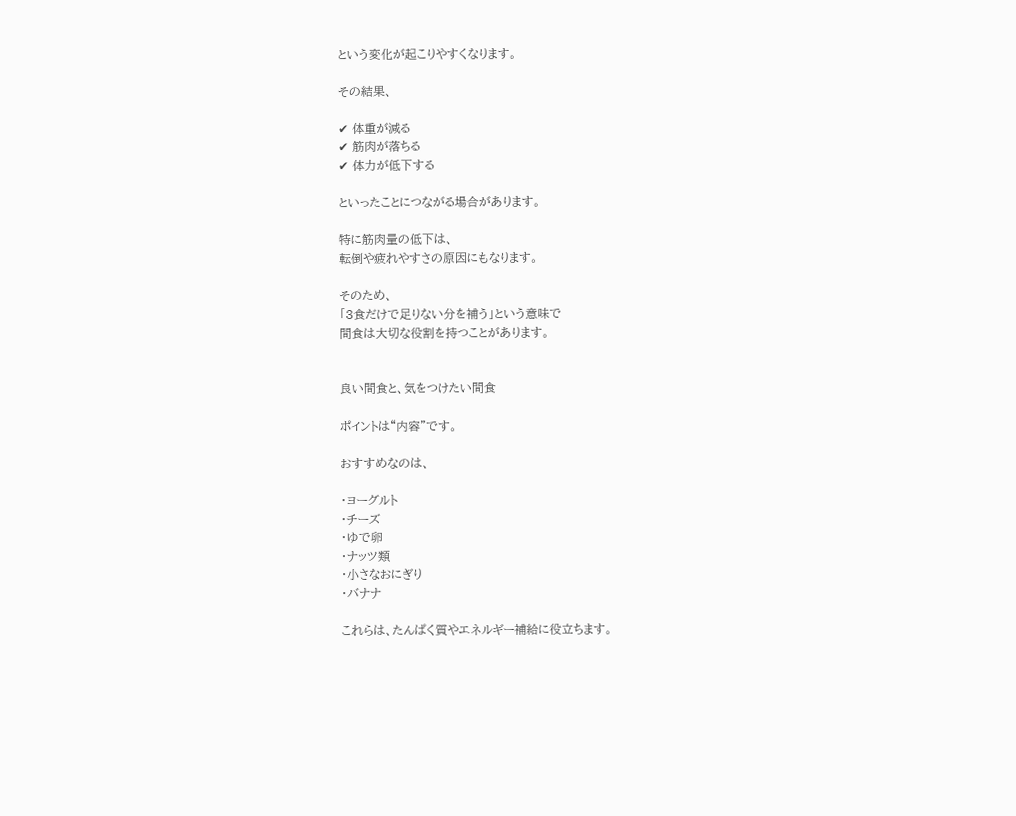という変化が起こりやすくなります。

その結果、

✔ 体重が減る
✔ 筋肉が落ちる
✔ 体力が低下する

といったことにつながる場合があります。

特に筋肉量の低下は、
転倒や疲れやすさの原因にもなります。

そのため、
「3食だけで足りない分を補う」という意味で
間食は大切な役割を持つことがあります。


良い間食と、気をつけたい間食

ポイントは“内容”です。

おすすめなのは、

・ヨーグルト
・チーズ
・ゆで卵
・ナッツ類
・小さなおにぎり
・バナナ

これらは、たんぱく質やエネルギー補給に役立ちます。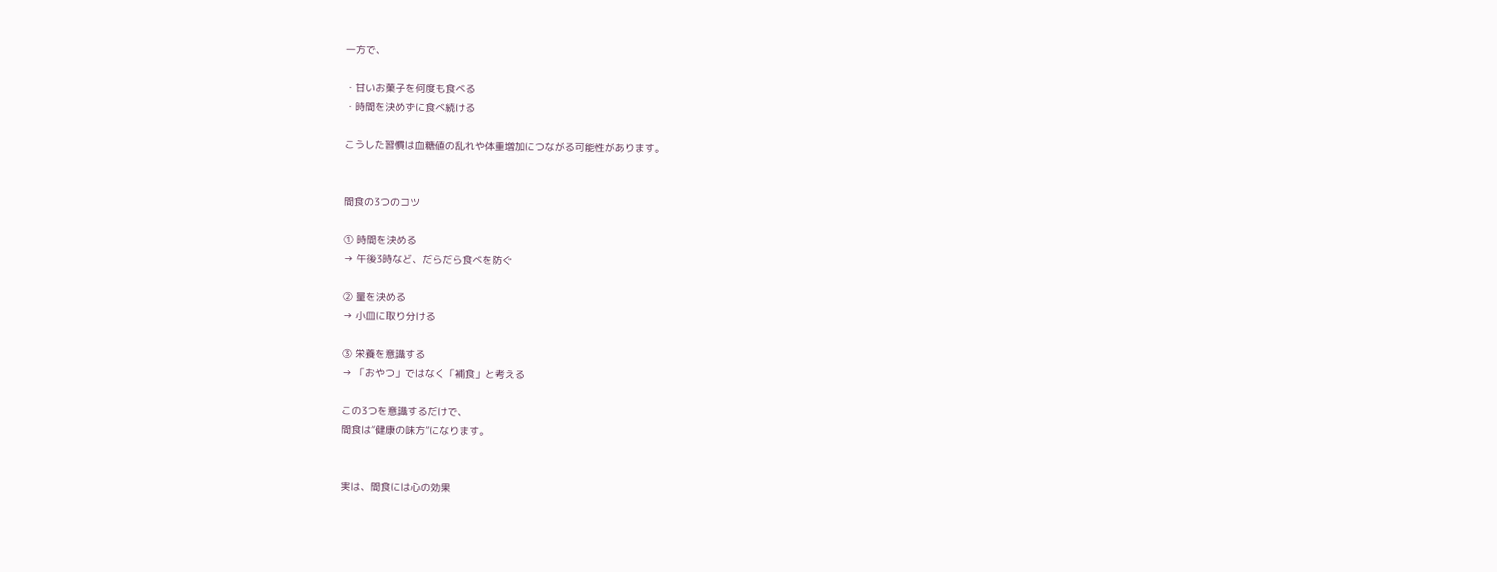一方で、

・甘いお菓子を何度も食べる
・時間を決めずに食べ続ける

こうした習慣は血糖値の乱れや体重増加につながる可能性があります。


間食の3つのコツ

① 時間を決める
→ 午後3時など、だらだら食べを防ぐ

② 量を決める
→ 小皿に取り分ける

③ 栄養を意識する
→ 「おやつ」ではなく「補食」と考える

この3つを意識するだけで、
間食は“健康の味方”になります。


実は、間食には心の効果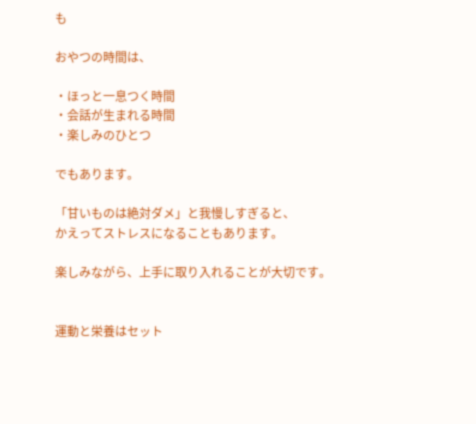も

おやつの時間は、

・ほっと一息つく時間
・会話が生まれる時間
・楽しみのひとつ

でもあります。

「甘いものは絶対ダメ」と我慢しすぎると、
かえってストレスになることもあります。

楽しみながら、上手に取り入れることが大切です。


運動と栄養はセット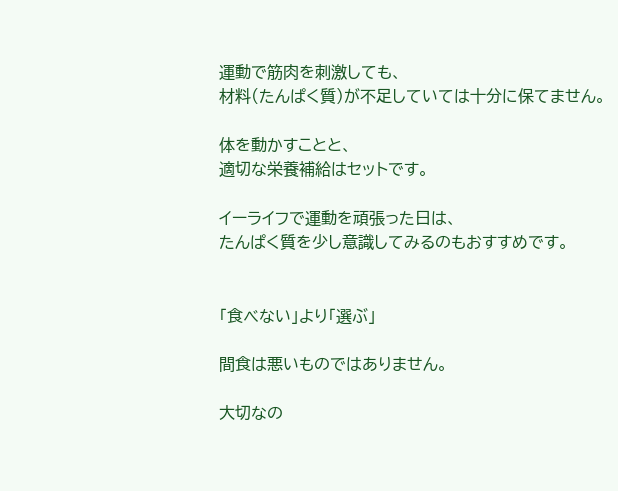運動で筋肉を刺激しても、
材料(たんぱく質)が不足していては十分に保てません。

体を動かすことと、
適切な栄養補給はセットです。

イーライフで運動を頑張った日は、
たんぱく質を少し意識してみるのもおすすめです。


「食べない」より「選ぶ」

間食は悪いものではありません。

大切なの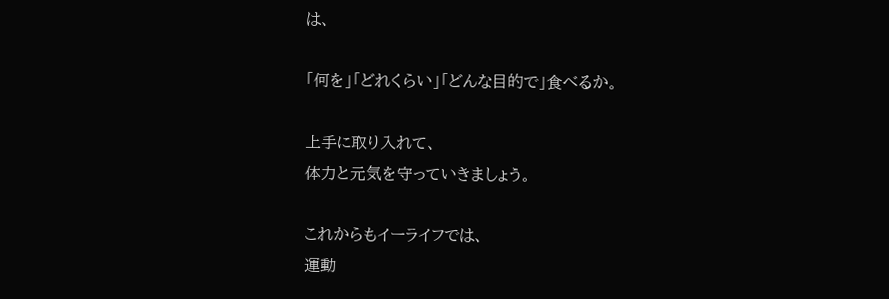は、

「何を」「どれくらい」「どんな目的で」食べるか。

上手に取り入れて、
体力と元気を守っていきましょう。

これからもイーライフでは、
運動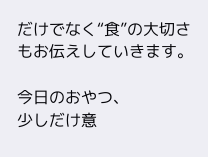だけでなく“食”の大切さもお伝えしていきます。

今日のおやつ、
少しだけ意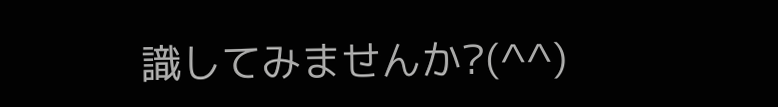識してみませんか?(^^)